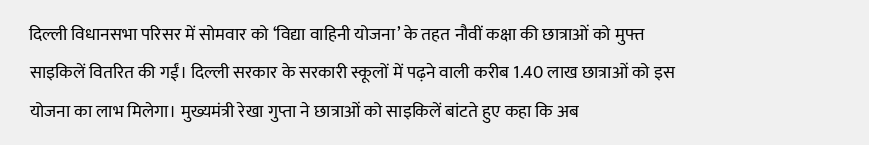दिल्ली विधानसभा परिसर में सोमवार को ‘विद्या वाहिनी योजना’ के तहत नौवीं कक्षा की छात्राओं को मुफ्त साइकिलें वितरित की गईं। दिल्ली सरकार के सरकारी स्कूलों में पढ़ने वाली करीब 1.40 लाख छात्राओं को इस योजना का लाभ मिलेगा। मुख्यमंत्री रेखा गुप्ता ने छात्राओं को साइकिलें बांटते हुए कहा कि अब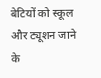बेटियों को स्कूल और ट्यूशन जाने के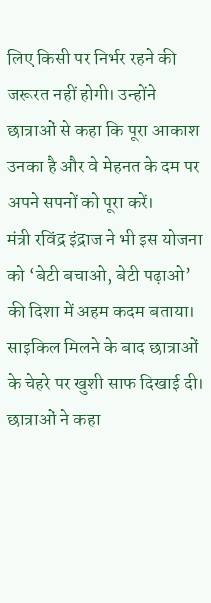लिए किसी पर निर्भर रहने की जरूरत नहीं होगी। उन्होंने छात्राओं से कहा कि पूरा आकाश उनका है और वे मेहनत के दम पर अपने सपनों को पूरा करें।
मंत्री रविंद्र इंद्राज ने भी इस योजना को ‘बेटी बचाओ, बेटी पढ़ाओ’ की दिशा में अहम कदम बताया। साइकिल मिलने के बाद छात्राओं के चेहरे पर खुशी साफ दिखाई दी। छात्राओं ने कहा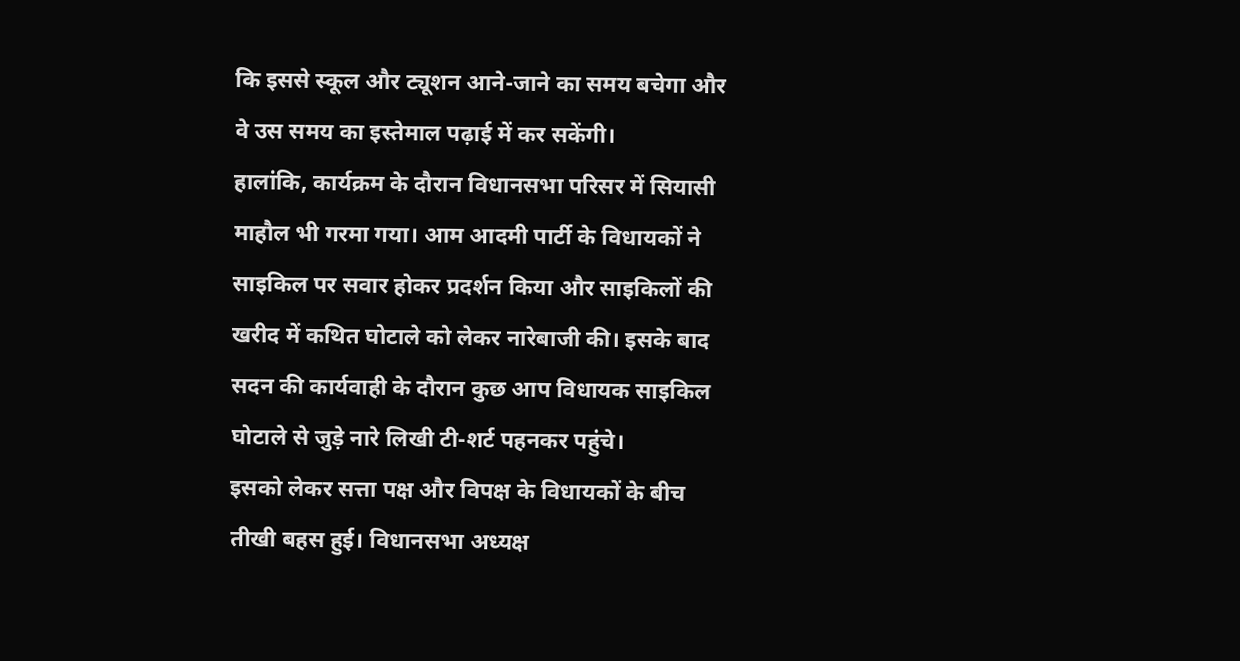कि इससे स्कूल और ट्यूशन आने-जाने का समय बचेगा और वे उस समय का इस्तेमाल पढ़ाई में कर सकेंगी।
हालांकि, कार्यक्रम के दौरान विधानसभा परिसर में सियासी माहौल भी गरमा गया। आम आदमी पार्टी के विधायकों ने साइकिल पर सवार होकर प्रदर्शन किया और साइकिलों की खरीद में कथित घोटाले को लेकर नारेबाजी की। इसके बाद सदन की कार्यवाही के दौरान कुछ आप विधायक साइकिल घोटाले से जुड़े नारे लिखी टी-शर्ट पहनकर पहुंचे।
इसको लेकर सत्ता पक्ष और विपक्ष के विधायकों के बीच तीखी बहस हुई। विधानसभा अध्यक्ष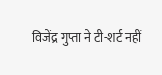विजेंद्र गुप्ता ने टी-शर्ट नहीं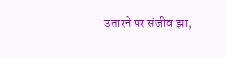उतारने पर संजीव झा,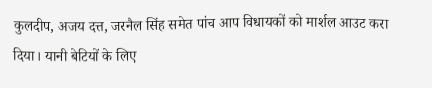कुलदीप, अजय दत्त, जरनैल सिंह समेत पांच आप विधायकों को मार्शल आउट करा दिया। यानी बेटियों के लिए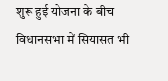शुरू हुई योजना के बीच विधानसभा में सियासत भी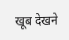खूब देखने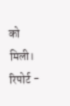को मिली।
रिपोर्ट -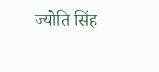ज्योति सिंह